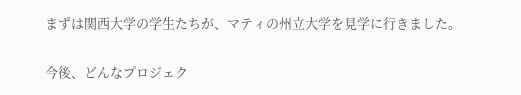まずは関西大学の学生たちが、マティの州立大学を見学に行きました。

今後、どんなプロジェク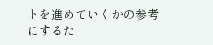トを進めていくかの参考にするた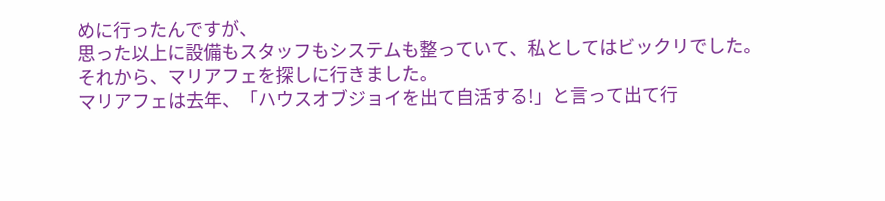めに行ったんですが、
思った以上に設備もスタッフもシステムも整っていて、私としてはビックリでした。
それから、マリアフェを探しに行きました。
マリアフェは去年、「ハウスオブジョイを出て自活する!」と言って出て行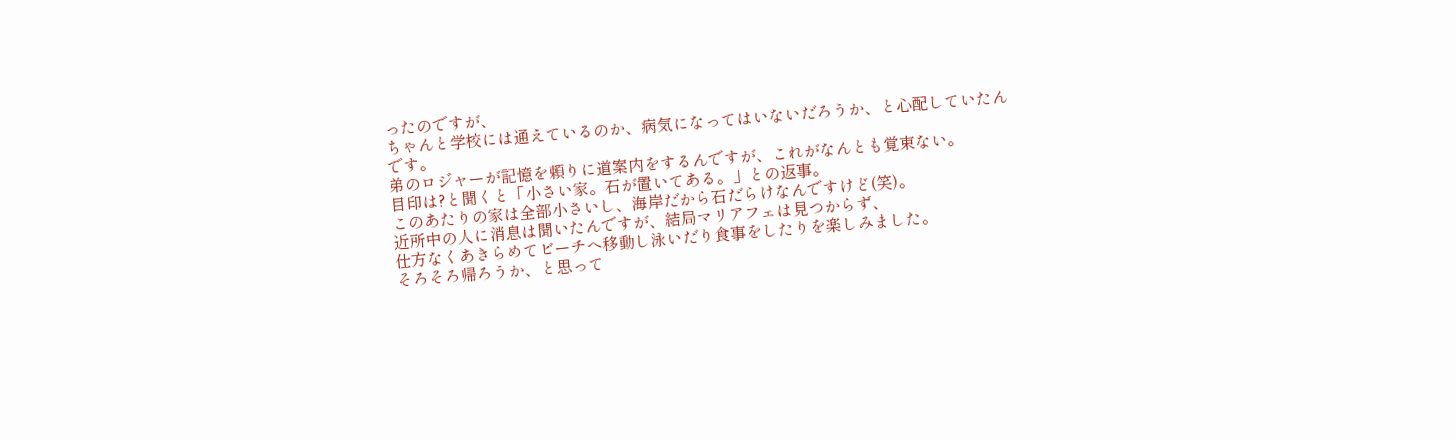ったのですが、
ちゃんと学校には通えているのか、病気になってはいないだろうか、と心配していたんです。
弟のロジャーが記憶を頼りに道案内をするんですが、これがなんとも覚束ない。
目印は?と聞くと「小さい家。石が置いてある。」との返事。
このあたりの家は全部小さいし、海岸だから石だらけなんですけど(笑)。
近所中の人に消息は聞いたんですが、結局マリアフェは見つからず、
仕方なくあきらめてビーチへ移動し泳いだり食事をしたりを楽しみました。
そろそろ帰ろうか、と思って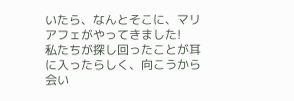いたら、なんとそこに、マリアフェがやってきました!
私たちが探し回ったことが耳に入ったらしく、向こうから会い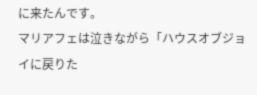に来たんです。
マリアフェは泣きながら「ハウスオブジョイに戻りた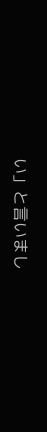い」と言いまし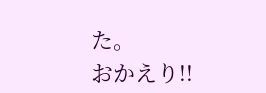た。
おかえり!!